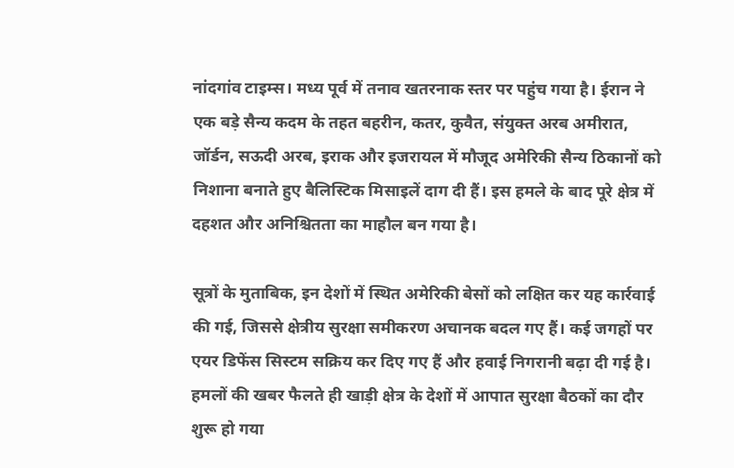नांदगांव टाइम्स। मध्य पूर्व में तनाव खतरनाक स्तर पर पहुंच गया है। ईरान ने एक बड़े सैन्य कदम के तहत बहरीन, कतर, कुवैत, संयुक्त अरब अमीरात, जॉर्डन, सऊदी अरब, इराक और इजरायल में मौजूद अमेरिकी सैन्य ठिकानों को निशाना बनाते हुए बैलिस्टिक मिसाइलें दाग दी हैं। इस हमले के बाद पूरे क्षेत्र में दहशत और अनिश्चितता का माहौल बन गया है।

सूत्रों के मुताबिक, इन देशों में स्थित अमेरिकी बेसों को लक्षित कर यह कार्रवाई की गई, जिससे क्षेत्रीय सुरक्षा समीकरण अचानक बदल गए हैं। कई जगहों पर एयर डिफेंस सिस्टम सक्रिय कर दिए गए हैं और हवाई निगरानी बढ़ा दी गई है। हमलों की खबर फैलते ही खाड़ी क्षेत्र के देशों में आपात सुरक्षा बैठकों का दौर शुरू हो गया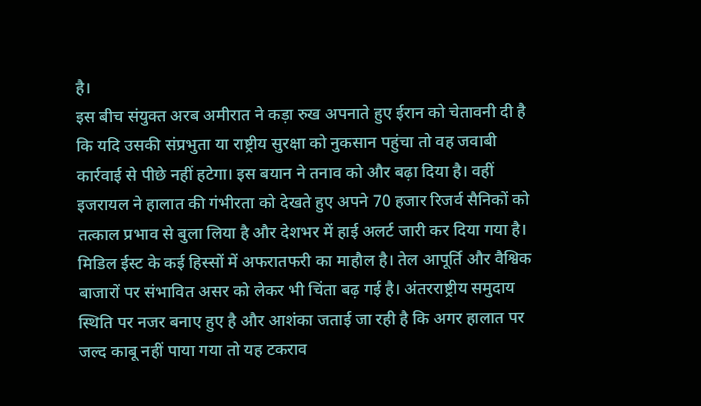है।
इस बीच संयुक्त अरब अमीरात ने कड़ा रुख अपनाते हुए ईरान को चेतावनी दी है कि यदि उसकी संप्रभुता या राष्ट्रीय सुरक्षा को नुकसान पहुंचा तो वह जवाबी कार्रवाई से पीछे नहीं हटेगा। इस बयान ने तनाव को और बढ़ा दिया है। वहीं इजरायल ने हालात की गंभीरता को देखते हुए अपने 70 हजार रिजर्व सैनिकों को तत्काल प्रभाव से बुला लिया है और देशभर में हाई अलर्ट जारी कर दिया गया है।
मिडिल ईस्ट के कई हिस्सों में अफरातफरी का माहौल है। तेल आपूर्ति और वैश्विक बाजारों पर संभावित असर को लेकर भी चिंता बढ़ गई है। अंतरराष्ट्रीय समुदाय स्थिति पर नजर बनाए हुए है और आशंका जताई जा रही है कि अगर हालात पर जल्द काबू नहीं पाया गया तो यह टकराव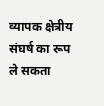व्यापक क्षेत्रीय संघर्ष का रूप ले सकता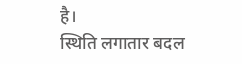है।
स्थिति लगातार बदल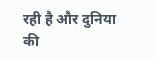रही है और दुनिया की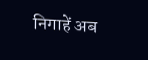निगाहें अब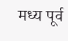मध्य पूर्व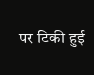पर टिकी हुई